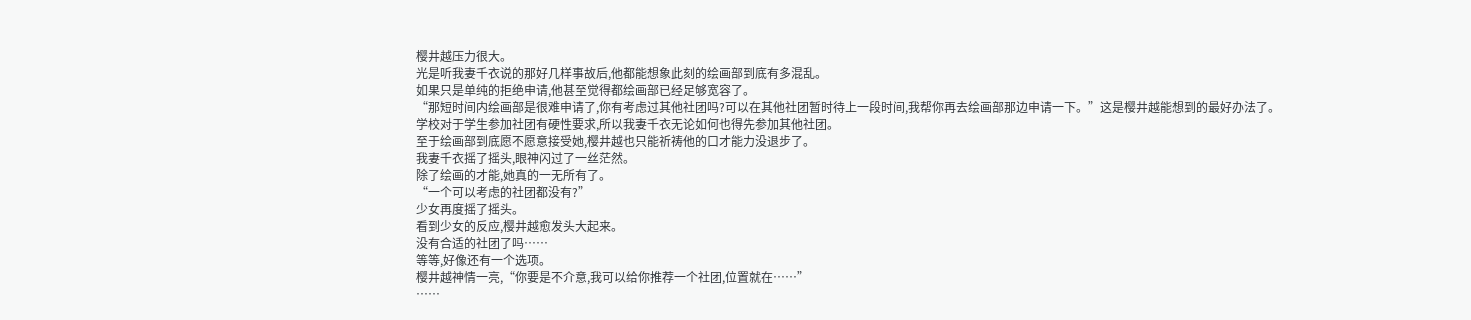樱井越压力很大。
光是听我妻千衣说的那好几样事故后,他都能想象此刻的绘画部到底有多混乱。
如果只是单纯的拒绝申请,他甚至觉得都绘画部已经足够宽容了。
“那短时间内绘画部是很难申请了,你有考虑过其他社团吗?可以在其他社团暂时待上一段时间,我帮你再去绘画部那边申请一下。”这是樱井越能想到的最好办法了。
学校对于学生参加社团有硬性要求,所以我妻千衣无论如何也得先参加其他社团。
至于绘画部到底愿不愿意接受她,樱井越也只能祈祷他的口才能力没退步了。
我妻千衣摇了摇头,眼神闪过了一丝茫然。
除了绘画的才能,她真的一无所有了。
“一个可以考虑的社团都没有?”
少女再度摇了摇头。
看到少女的反应,樱井越愈发头大起来。
没有合适的社团了吗……
等等,好像还有一个选项。
樱井越神情一亮,“你要是不介意,我可以给你推荐一个社团,位置就在……”
……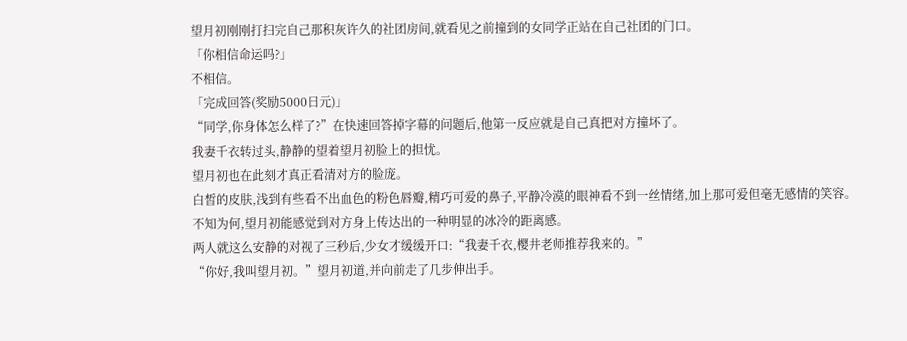望月初刚刚打扫完自己那积灰许久的社团房间,就看见之前撞到的女同学正站在自己社团的门口。
「你相信命运吗?」
不相信。
「完成回答(奖励5000日元)」
“同学,你身体怎么样了?”在快速回答掉字幕的问题后,他第一反应就是自己真把对方撞坏了。
我妻千衣转过头,静静的望着望月初脸上的担忧。
望月初也在此刻才真正看清对方的脸庞。
白皙的皮肤,浅到有些看不出血色的粉色唇瓣,精巧可爱的鼻子,平静冷漠的眼神看不到一丝情绪,加上那可爱但毫无感情的笑容。
不知为何,望月初能感觉到对方身上传达出的一种明显的冰冷的距离感。
两人就这么安静的对视了三秒后,少女才缓缓开口:“我妻千衣,樱井老师推荐我来的。”
“你好,我叫望月初。”望月初道,并向前走了几步伸出手。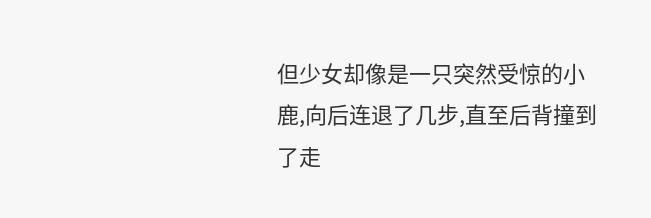但少女却像是一只突然受惊的小鹿,向后连退了几步,直至后背撞到了走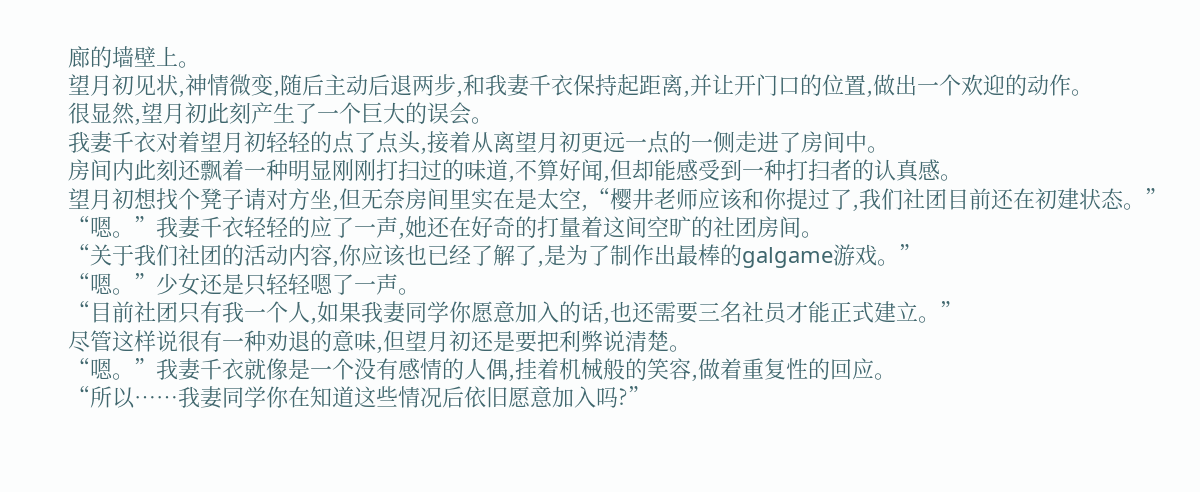廊的墙壁上。
望月初见状,神情微变,随后主动后退两步,和我妻千衣保持起距离,并让开门口的位置,做出一个欢迎的动作。
很显然,望月初此刻产生了一个巨大的误会。
我妻千衣对着望月初轻轻的点了点头,接着从离望月初更远一点的一侧走进了房间中。
房间内此刻还飘着一种明显刚刚打扫过的味道,不算好闻,但却能感受到一种打扫者的认真感。
望月初想找个凳子请对方坐,但无奈房间里实在是太空,“樱井老师应该和你提过了,我们社团目前还在初建状态。”
“嗯。”我妻千衣轻轻的应了一声,她还在好奇的打量着这间空旷的社团房间。
“关于我们社团的活动内容,你应该也已经了解了,是为了制作出最棒的galgame游戏。”
“嗯。”少女还是只轻轻嗯了一声。
“目前社团只有我一个人,如果我妻同学你愿意加入的话,也还需要三名社员才能正式建立。”
尽管这样说很有一种劝退的意味,但望月初还是要把利弊说清楚。
“嗯。”我妻千衣就像是一个没有感情的人偶,挂着机械般的笑容,做着重复性的回应。
“所以……我妻同学你在知道这些情况后依旧愿意加入吗?”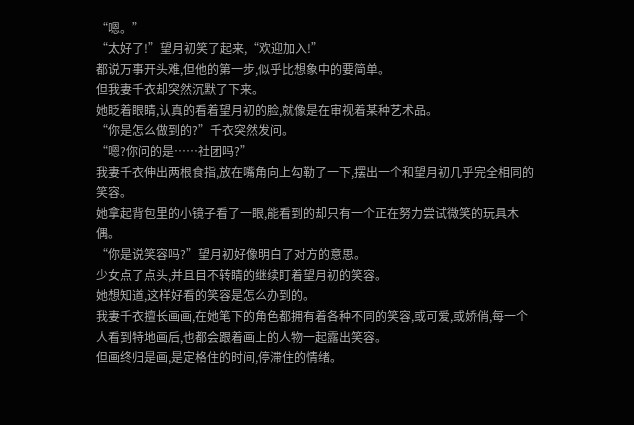“嗯。”
“太好了!”望月初笑了起来,“欢迎加入!”
都说万事开头难,但他的第一步,似乎比想象中的要简单。
但我妻千衣却突然沉默了下来。
她眨着眼睛,认真的看着望月初的脸,就像是在审视着某种艺术品。
“你是怎么做到的?”千衣突然发问。
“嗯?你问的是……社团吗?”
我妻千衣伸出两根食指,放在嘴角向上勾勒了一下,摆出一个和望月初几乎完全相同的笑容。
她拿起背包里的小镜子看了一眼,能看到的却只有一个正在努力尝试微笑的玩具木偶。
“你是说笑容吗?”望月初好像明白了对方的意思。
少女点了点头,并且目不转睛的继续盯着望月初的笑容。
她想知道,这样好看的笑容是怎么办到的。
我妻千衣擅长画画,在她笔下的角色都拥有着各种不同的笑容,或可爱,或娇俏,每一个人看到特地画后,也都会跟着画上的人物一起露出笑容。
但画终归是画,是定格住的时间,停滞住的情绪。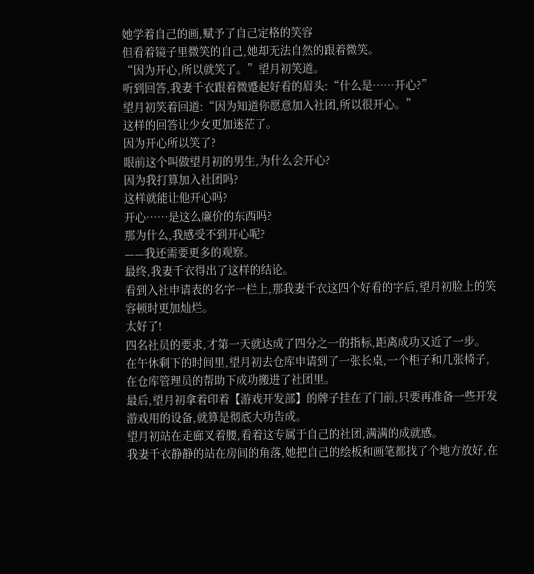她学着自己的画,赋予了自己定格的笑容
但看着镜子里微笑的自己,她却无法自然的跟着微笑。
“因为开心,所以就笑了。”望月初笑道。
听到回答,我妻千衣跟着微蹙起好看的眉头:“什么是……开心?”
望月初笑着回道:“因为知道你愿意加入社团,所以很开心。”
这样的回答让少女更加迷茫了。
因为开心所以笑了?
眼前这个叫做望月初的男生,为什么会开心?
因为我打算加入社团吗?
这样就能让他开心吗?
开心……是这么廉价的东西吗?
那为什么,我感受不到开心呢?
——我还需要更多的观察。
最终,我妻千衣得出了这样的结论。
看到入社申请表的名字一栏上,那我妻千衣这四个好看的字后,望月初脸上的笑容顿时更加灿烂。
太好了!
四名社员的要求,才第一天就达成了四分之一的指标,距离成功又近了一步。
在午休剩下的时间里,望月初去仓库申请到了一张长桌,一个柜子和几张椅子,在仓库管理员的帮助下成功搬进了社团里。
最后,望月初拿着印着【游戏开发部】的牌子挂在了门前,只要再准备一些开发游戏用的设备,就算是彻底大功告成。
望月初站在走廊叉着腰,看着这专属于自己的社团,满满的成就感。
我妻千衣静静的站在房间的角落,她把自己的绘板和画笔都找了个地方放好,在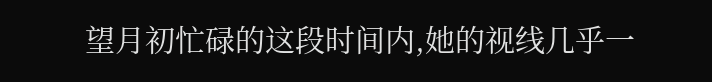望月初忙碌的这段时间内,她的视线几乎一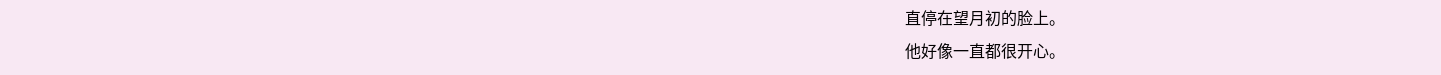直停在望月初的脸上。
他好像一直都很开心。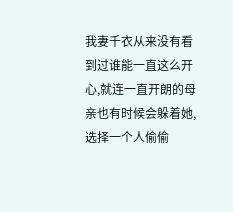我妻千衣从来没有看到过谁能一直这么开心,就连一直开朗的母亲也有时候会躲着她,选择一个人偷偷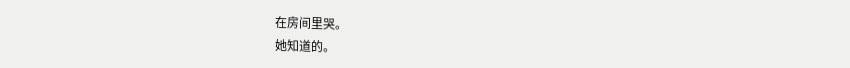在房间里哭。
她知道的。